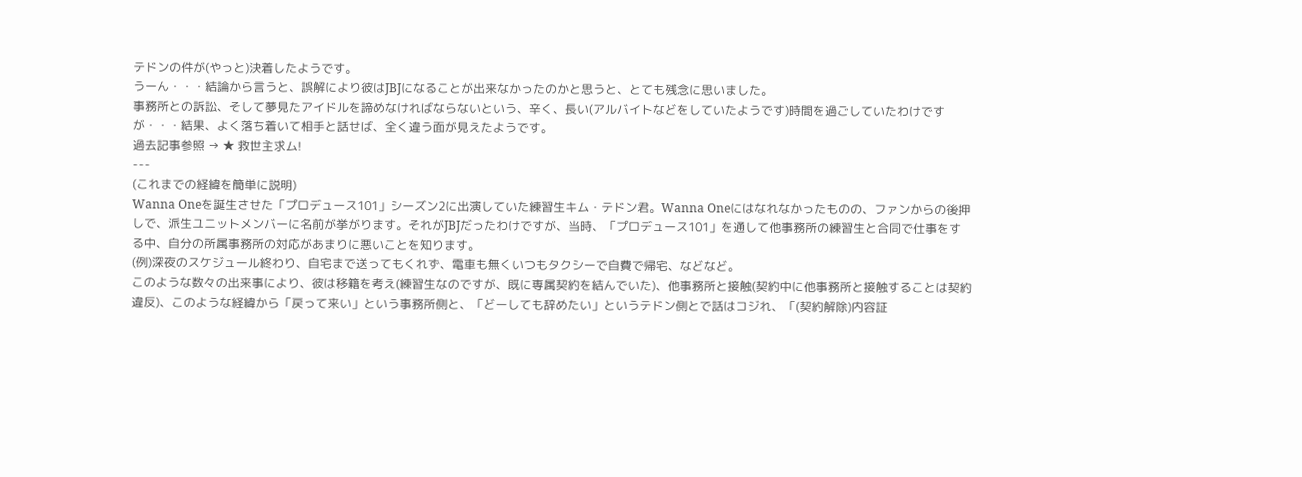テドンの件が(やっと)決着したようです。
うーん・・・結論から言うと、誤解により彼はJBJになることが出来なかったのかと思うと、とても残念に思いました。
事務所との訴訟、そして夢見たアイドルを諦めなければならないという、辛く、長い(アルバイトなどをしていたようです)時間を過ごしていたわけですが・・・結果、よく落ち着いて相手と話せば、全く違う面が見えたようです。
過去記事参照 → ★ 救世主求ム!
---
(これまでの経緯を簡単に説明)
Wanna Oneを誕生させた「プロデュース101」シーズン2に出演していた練習生キム・テドン君。Wanna Oneにはなれなかったものの、ファンからの後押しで、派生ユニットメンバーに名前が挙がります。それがJBJだったわけですが、当時、「プロデュース101」を通して他事務所の練習生と合同で仕事をする中、自分の所属事務所の対応があまりに悪いことを知ります。
(例)深夜のスケジュール終わり、自宅まで送ってもくれず、電車も無くいつもタクシーで自費で帰宅、などなど。
このような数々の出来事により、彼は移籍を考え(練習生なのですが、既に専属契約を結んでいた)、他事務所と接触(契約中に他事務所と接触することは契約違反)、このような経緯から「戻って来い」という事務所側と、「どーしても辞めたい」というテドン側とで話はコジれ、「(契約解除)内容証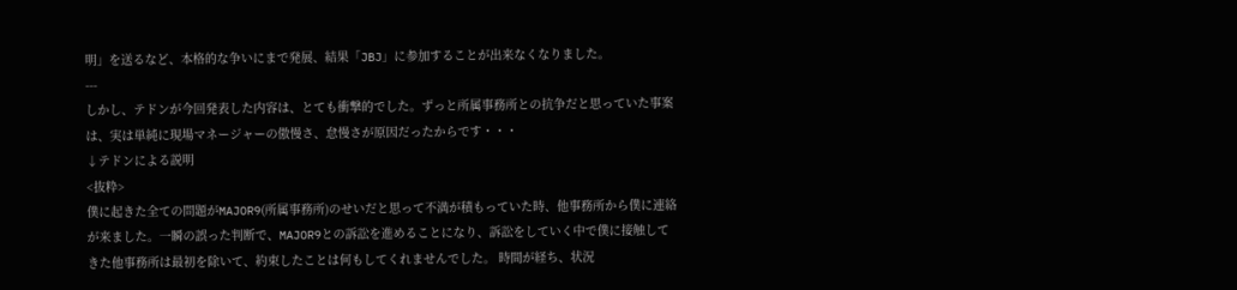明」を送るなど、本格的な争いにまで発展、結果「JBJ」に参加することが出来なくなりました。
---
しかし、テドンが今回発表した内容は、とても衝撃的でした。ずっと所属事務所との抗争だと思っていた事案は、実は単純に現場マネージャーの傲慢さ、怠慢さが原因だったからです・・・
↓テドンによる説明
<抜粋>
僕に起きた全ての問題がMAJOR9(所属事務所)のせいだと思って不満が積もっていた時、他事務所から僕に連絡が来ました。一瞬の誤った判断で、MAJOR9との訴訟を進めることになり、訴訟をしていく中で僕に接触してきた他事務所は最初を除いて、約束したことは何もしてくれませんでした。 時間が経ち、状況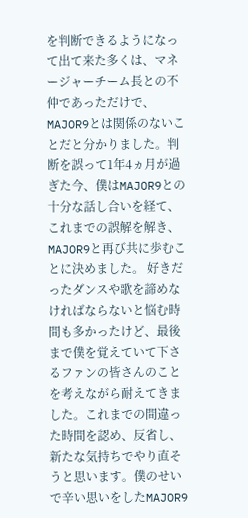を判断できるようになって出て来た多くは、マネージャーチーム長との不仲であっただけで、MAJOR9とは関係のないことだと分かりました。判断を誤って1年4ヵ月が過ぎた今、僕はMAJOR9との十分な話し合いを経て、これまでの誤解を解き、MAJOR9と再び共に歩むことに決めました。 好きだったダンスや歌を諦めなければならないと悩む時間も多かったけど、最後まで僕を覚えていて下さるファンの皆さんのことを考えながら耐えてきました。これまでの間違った時間を認め、反省し、新たな気持ちでやり直そうと思います。僕のせいで辛い思いをしたMAJOR9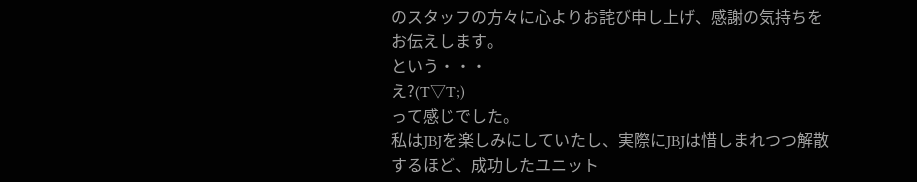のスタッフの方々に心よりお詫び申し上げ、感謝の気持ちをお伝えします。
という・・・
え?(T▽T;)
って感じでした。
私はJBJを楽しみにしていたし、実際にJBJは惜しまれつつ解散するほど、成功したユニット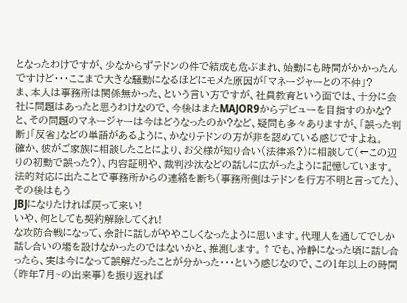となったわけですが、少なからずテドンの件で結成も危ぶまれ、始動にも時間がかかったんですけど・・・ここまで大きな騒動になるほどにモメた原因が「マネージャーとの不仲」?
ま、本人は事務所は関係無かった、という言い方ですが、社員教育という面では、十分に会社に問題はあったと思うわけなので、今後はまたMAJOR9からデビューを目指すのかな?と、その問題のマネージャーは今はどうなったのか?など、疑問も多々ありますが、「誤った判断」「反省」などの単語があるように、かなりテドンの方が非を認めている感じですよね。
確か、彼がご家族に相談したことにより、お父様が知り合い(法律系?)に相談して(←この辺りの初動で誤った?)、内容証明や、裁判沙汰などの話しに広がったように記憶しています。法的対応に出たことで事務所からの連絡を断ち(事務所側はテドンを行方不明と言ってた)、その後はもう
JBJになりたければ戻って来い!
いや、何としても契約解除してくれ!
な攻防合戦になって、余計に話しがややこしくなったように思います。代理人を通してでしか話し合いの場を設けなかったのではないかと、推測します。↑でも、冷静になった頃に話し合ったら、実は今になって誤解だったことが分かった・・・という感じなので、この1年以上の時間(昨年7月~の出来事)を振り返れば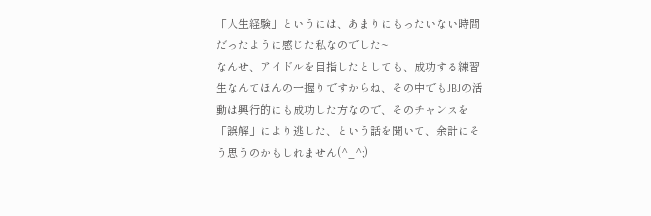「人生経験」というには、あまりにもったいない時間だったように感じた私なのでした~
なんせ、アイドルを目指したとしても、成功する練習生なんてほんの一握りですからね、その中でもJBJの活動は興行的にも成功した方なので、そのチャンスを「誤解」により逃した、という話を聞いて、余計にそう思うのかもしれません(^_^;)